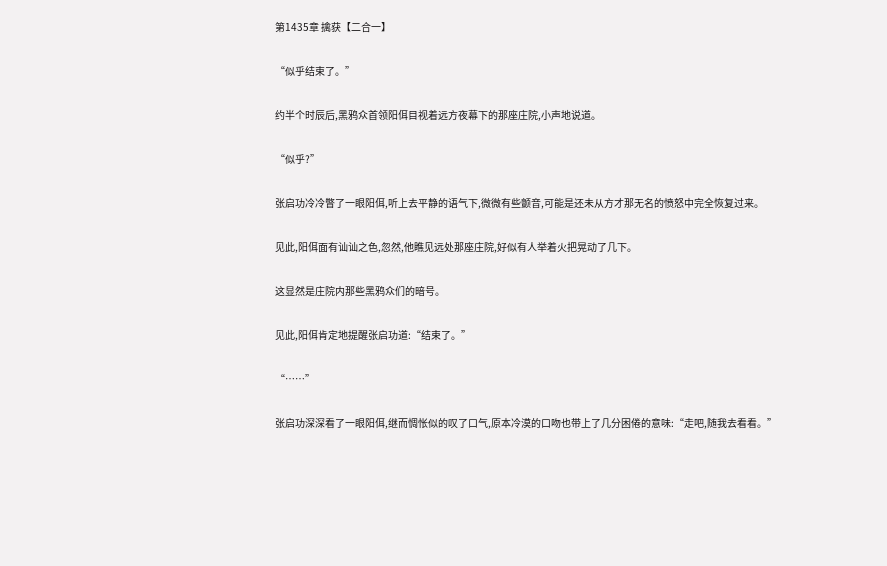第1435章 擒获【二合一】

“似乎结束了。”

约半个时辰后,黑鸦众首领阳佴目视着远方夜幕下的那座庄院,小声地说道。

“似乎?”

张启功冷冷瞥了一眼阳佴,听上去平静的语气下,微微有些颤音,可能是还未从方才那无名的愤怒中完全恢复过来。

见此,阳佴面有讪讪之色,忽然,他瞧见远处那座庄院,好似有人举着火把晃动了几下。

这显然是庄院内那些黑鸦众们的暗号。

见此,阳佴肯定地提醒张启功道:“结束了。”

“……”

张启功深深看了一眼阳佴,继而惆怅似的叹了口气,原本冷漠的口吻也带上了几分困倦的意味:“走吧,随我去看看。”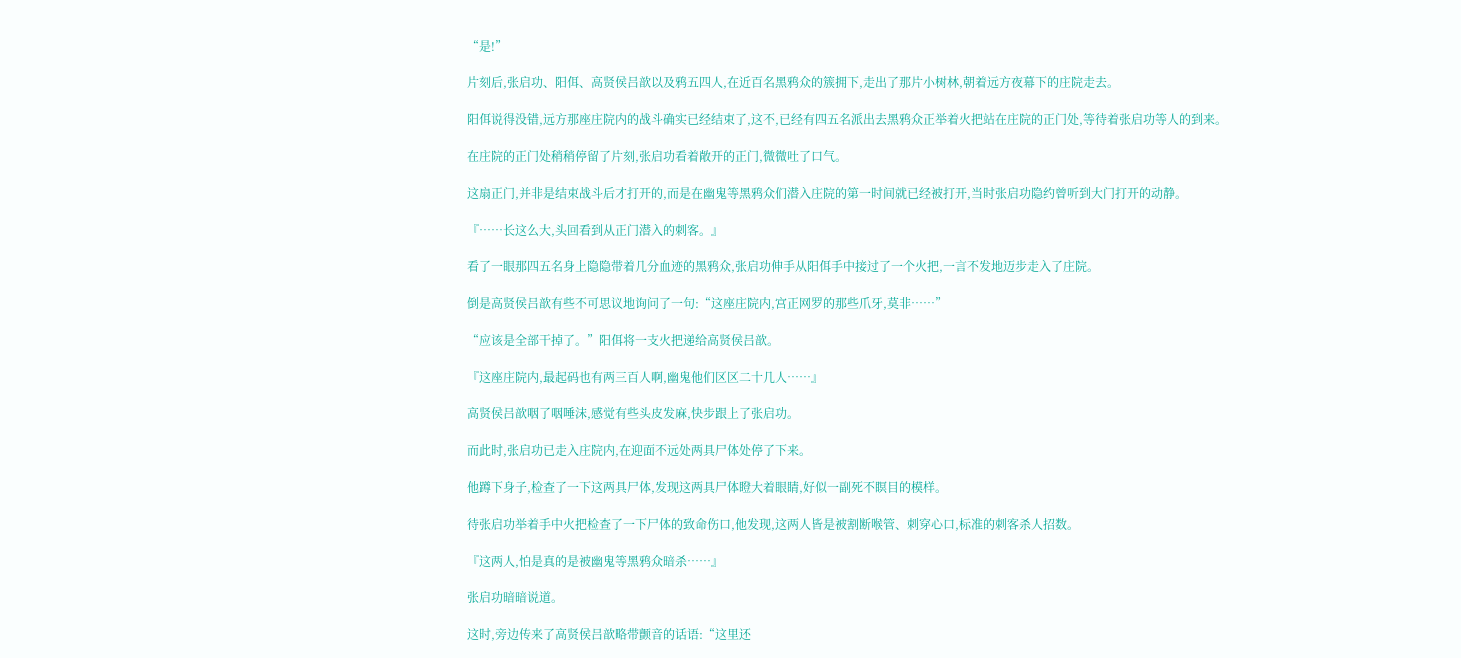“是!”

片刻后,张启功、阳佴、高贤侯吕歆以及鸦五四人,在近百名黑鸦众的簇拥下,走出了那片小树林,朝着远方夜幕下的庄院走去。

阳佴说得没错,远方那座庄院内的战斗确实已经结束了,这不,已经有四五名派出去黑鸦众正举着火把站在庄院的正门处,等待着张启功等人的到来。

在庄院的正门处稍稍停留了片刻,张启功看着敞开的正门,微微吐了口气。

这扇正门,并非是结束战斗后才打开的,而是在幽鬼等黑鸦众们潜入庄院的第一时间就已经被打开,当时张启功隐约曾听到大门打开的动静。

『……长这么大,头回看到从正门潜入的刺客。』

看了一眼那四五名身上隐隐带着几分血迹的黑鸦众,张启功伸手从阳佴手中接过了一个火把,一言不发地迈步走入了庄院。

倒是高贤侯吕歆有些不可思议地询问了一句:“这座庄院内,宫正网罗的那些爪牙,莫非……”

“应该是全部干掉了。”阳佴将一支火把递给高贤侯吕歆。

『这座庄院内,最起码也有两三百人啊,幽鬼他们区区二十几人……』

高贤侯吕歆咽了咽唾沫,感觉有些头皮发麻,快步跟上了张启功。

而此时,张启功已走入庄院内,在迎面不远处两具尸体处停了下来。

他蹲下身子,检查了一下这两具尸体,发现这两具尸体瞪大着眼睛,好似一副死不瞑目的模样。

待张启功举着手中火把检查了一下尸体的致命伤口,他发现,这两人皆是被割断喉管、刺穿心口,标准的刺客杀人招数。

『这两人,怕是真的是被幽鬼等黑鸦众暗杀……』

张启功暗暗说道。

这时,旁边传来了高贤侯吕歆略带颤音的话语:“这里还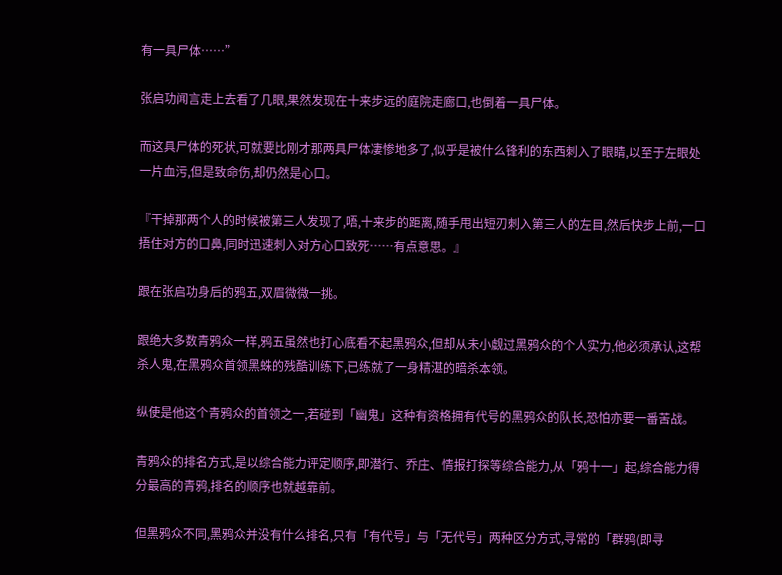有一具尸体……”

张启功闻言走上去看了几眼,果然发现在十来步远的庭院走廊口,也倒着一具尸体。

而这具尸体的死状,可就要比刚才那两具尸体凄惨地多了,似乎是被什么锋利的东西刺入了眼睛,以至于左眼处一片血污,但是致命伤,却仍然是心口。

『干掉那两个人的时候被第三人发现了,唔,十来步的距离,随手甩出短刃刺入第三人的左目,然后快步上前,一口捂住对方的口鼻,同时迅速刺入对方心口致死……有点意思。』

跟在张启功身后的鸦五,双眉微微一挑。

跟绝大多数青鸦众一样,鸦五虽然也打心底看不起黑鸦众,但却从未小觑过黑鸦众的个人实力,他必须承认,这帮杀人鬼,在黑鸦众首领黑蛛的残酷训练下,已练就了一身精湛的暗杀本领。

纵使是他这个青鸦众的首领之一,若碰到「幽鬼」这种有资格拥有代号的黑鸦众的队长,恐怕亦要一番苦战。

青鸦众的排名方式,是以综合能力评定顺序,即潜行、乔庄、情报打探等综合能力,从「鸦十一」起,综合能力得分最高的青鸦,排名的顺序也就越靠前。

但黑鸦众不同,黑鸦众并没有什么排名,只有「有代号」与「无代号」两种区分方式,寻常的「群鸦(即寻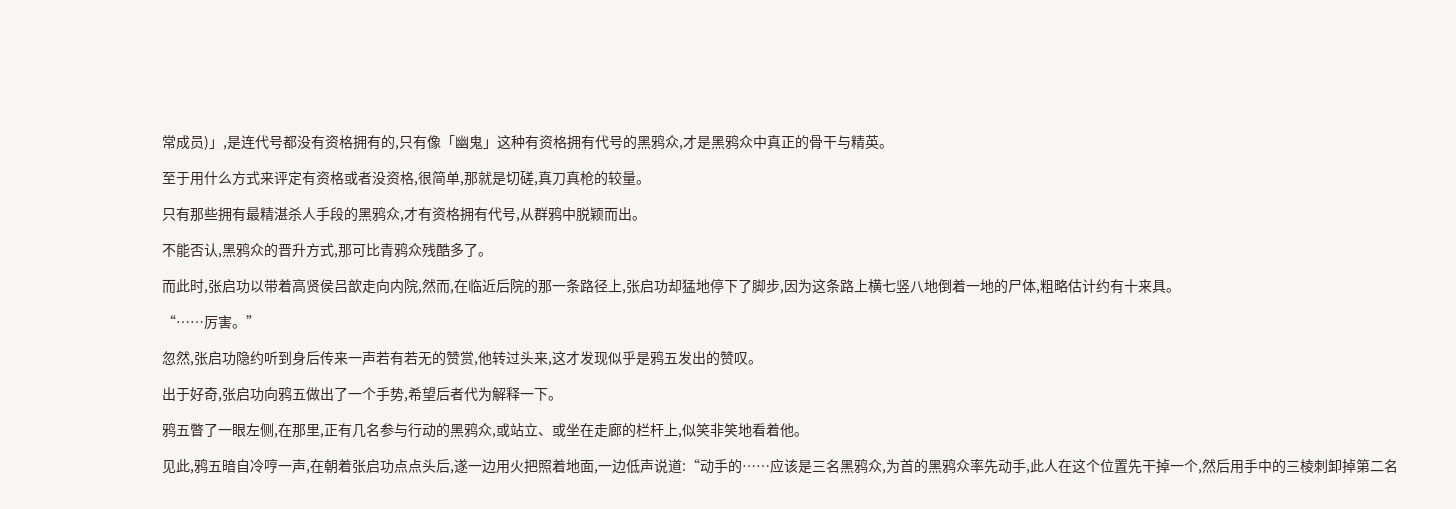常成员)」,是连代号都没有资格拥有的,只有像「幽鬼」这种有资格拥有代号的黑鸦众,才是黑鸦众中真正的骨干与精英。

至于用什么方式来评定有资格或者没资格,很简单,那就是切磋,真刀真枪的较量。

只有那些拥有最精湛杀人手段的黑鸦众,才有资格拥有代号,从群鸦中脱颖而出。

不能否认,黑鸦众的晋升方式,那可比青鸦众残酷多了。

而此时,张启功以带着高贤侯吕歆走向内院,然而,在临近后院的那一条路径上,张启功却猛地停下了脚步,因为这条路上横七竖八地倒着一地的尸体,粗略估计约有十来具。

“……厉害。”

忽然,张启功隐约听到身后传来一声若有若无的赞赏,他转过头来,这才发现似乎是鸦五发出的赞叹。

出于好奇,张启功向鸦五做出了一个手势,希望后者代为解释一下。

鸦五瞥了一眼左侧,在那里,正有几名参与行动的黑鸦众,或站立、或坐在走廊的栏杆上,似笑非笑地看着他。

见此,鸦五暗自冷哼一声,在朝着张启功点点头后,遂一边用火把照着地面,一边低声说道:“动手的……应该是三名黑鸦众,为首的黑鸦众率先动手,此人在这个位置先干掉一个,然后用手中的三棱刺卸掉第二名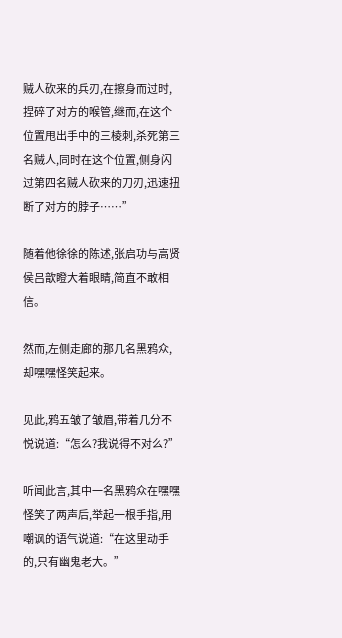贼人砍来的兵刃,在擦身而过时,捏碎了对方的喉管,继而,在这个位置甩出手中的三棱刺,杀死第三名贼人,同时在这个位置,侧身闪过第四名贼人砍来的刀刃,迅速扭断了对方的脖子……”

随着他徐徐的陈述,张启功与高贤侯吕歆瞪大着眼睛,简直不敢相信。

然而,左侧走廊的那几名黑鸦众,却嘿嘿怪笑起来。

见此,鸦五皱了皱眉,带着几分不悦说道:“怎么?我说得不对么?”

听闻此言,其中一名黑鸦众在嘿嘿怪笑了两声后,举起一根手指,用嘲讽的语气说道:“在这里动手的,只有幽鬼老大。”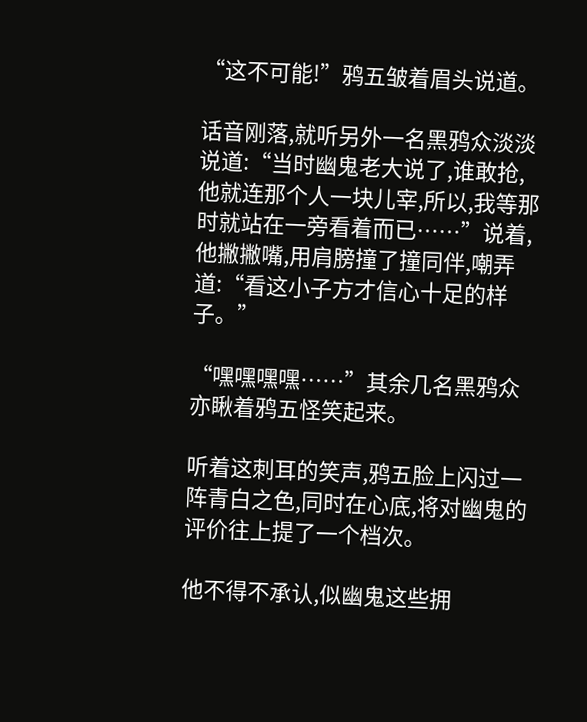“这不可能!”鸦五皱着眉头说道。

话音刚落,就听另外一名黑鸦众淡淡说道:“当时幽鬼老大说了,谁敢抢,他就连那个人一块儿宰,所以,我等那时就站在一旁看着而已……”说着,他撇撇嘴,用肩膀撞了撞同伴,嘲弄道:“看这小子方才信心十足的样子。”

“嘿嘿嘿嘿……”其余几名黑鸦众亦瞅着鸦五怪笑起来。

听着这刺耳的笑声,鸦五脸上闪过一阵青白之色,同时在心底,将对幽鬼的评价往上提了一个档次。

他不得不承认,似幽鬼这些拥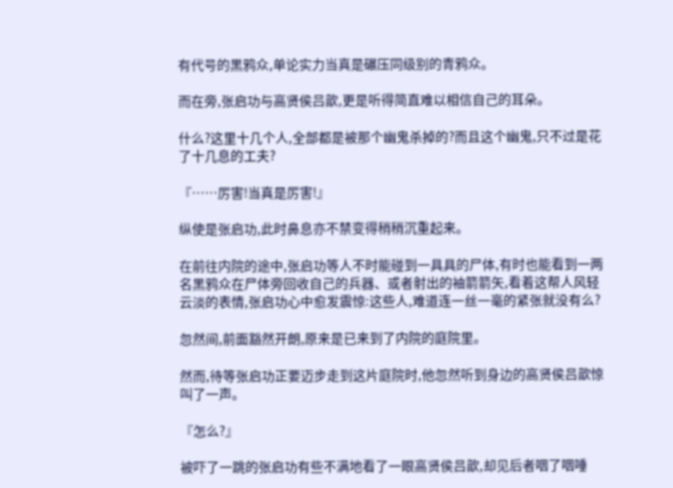有代号的黑鸦众,单论实力当真是碾压同级别的青鸦众。

而在旁,张启功与高贤侯吕歆,更是听得简直难以相信自己的耳朵。

什么?这里十几个人,全部都是被那个幽鬼杀掉的?而且这个幽鬼,只不过是花了十几息的工夫?

『……厉害!当真是厉害!』

纵使是张启功,此时鼻息亦不禁变得稍稍沉重起来。

在前往内院的途中,张启功等人不时能碰到一具具的尸体,有时也能看到一两名黑鸦众在尸体旁回收自己的兵器、或者射出的袖箭箭矢,看着这帮人风轻云淡的表情,张启功心中愈发震惊:这些人,难道连一丝一毫的紧张就没有么?

忽然间,前面豁然开朗,原来是已来到了内院的庭院里。

然而,待等张启功正要迈步走到这片庭院时,他忽然听到身边的高贤侯吕歆惊叫了一声。

『怎么?』

被吓了一跳的张启功有些不满地看了一眼高贤侯吕歆,却见后者咽了咽唾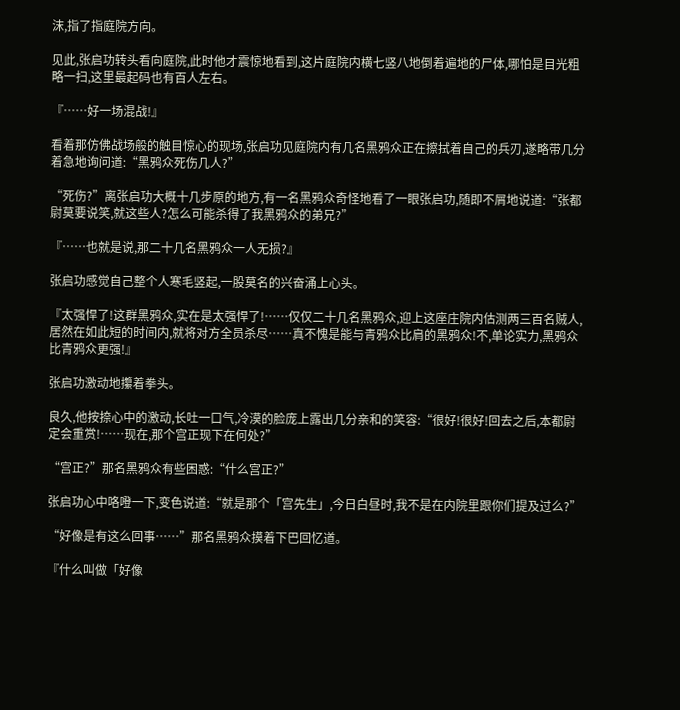沫,指了指庭院方向。

见此,张启功转头看向庭院,此时他才震惊地看到,这片庭院内横七竖八地倒着遍地的尸体,哪怕是目光粗略一扫,这里最起码也有百人左右。

『……好一场混战!』

看着那仿佛战场般的触目惊心的现场,张启功见庭院内有几名黑鸦众正在擦拭着自己的兵刃,遂略带几分着急地询问道:“黑鸦众死伤几人?”

“死伤?”离张启功大概十几步原的地方,有一名黑鸦众奇怪地看了一眼张启功,随即不屑地说道:“张都尉莫要说笑,就这些人?怎么可能杀得了我黑鸦众的弟兄?”

『……也就是说,那二十几名黑鸦众一人无损?』

张启功感觉自己整个人寒毛竖起,一股莫名的兴奋涌上心头。

『太强悍了!这群黑鸦众,实在是太强悍了!……仅仅二十几名黑鸦众,迎上这座庄院内估测两三百名贼人,居然在如此短的时间内,就将对方全员杀尽……真不愧是能与青鸦众比肩的黑鸦众!不,单论实力,黑鸦众比青鸦众更强!』

张启功激动地攥着拳头。

良久,他按捺心中的激动,长吐一口气,冷漠的脸庞上露出几分亲和的笑容:“很好!很好!回去之后,本都尉定会重赏!……现在,那个宫正现下在何处?”

“宫正?”那名黑鸦众有些困惑:“什么宫正?”

张启功心中咯噔一下,变色说道:“就是那个「宫先生」,今日白昼时,我不是在内院里跟你们提及过么?”

“好像是有这么回事……”那名黑鸦众摸着下巴回忆道。

『什么叫做「好像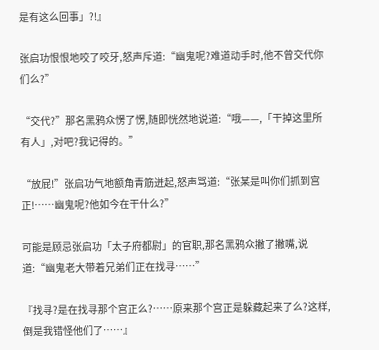是有这么回事」?!』

张启功恨恨地咬了咬牙,怒声斥道:“幽鬼呢?难道动手时,他不曾交代你们么?”

“交代?”那名黑鸦众愣了愣,随即恍然地说道:“哦——,「干掉这里所有人」,对吧?我记得的。”

“放屁!”张启功气地额角青筋迸起,怒声骂道:“张某是叫你们抓到宫正!……幽鬼呢?他如今在干什么?”

可能是顾忌张启功「太子府都尉」的官职,那名黑鸦众撇了撇嘴,说道:“幽鬼老大带着兄弟们正在找寻……”

『找寻?是在找寻那个宫正么?……原来那个宫正是躲藏起来了么?这样,倒是我错怪他们了……』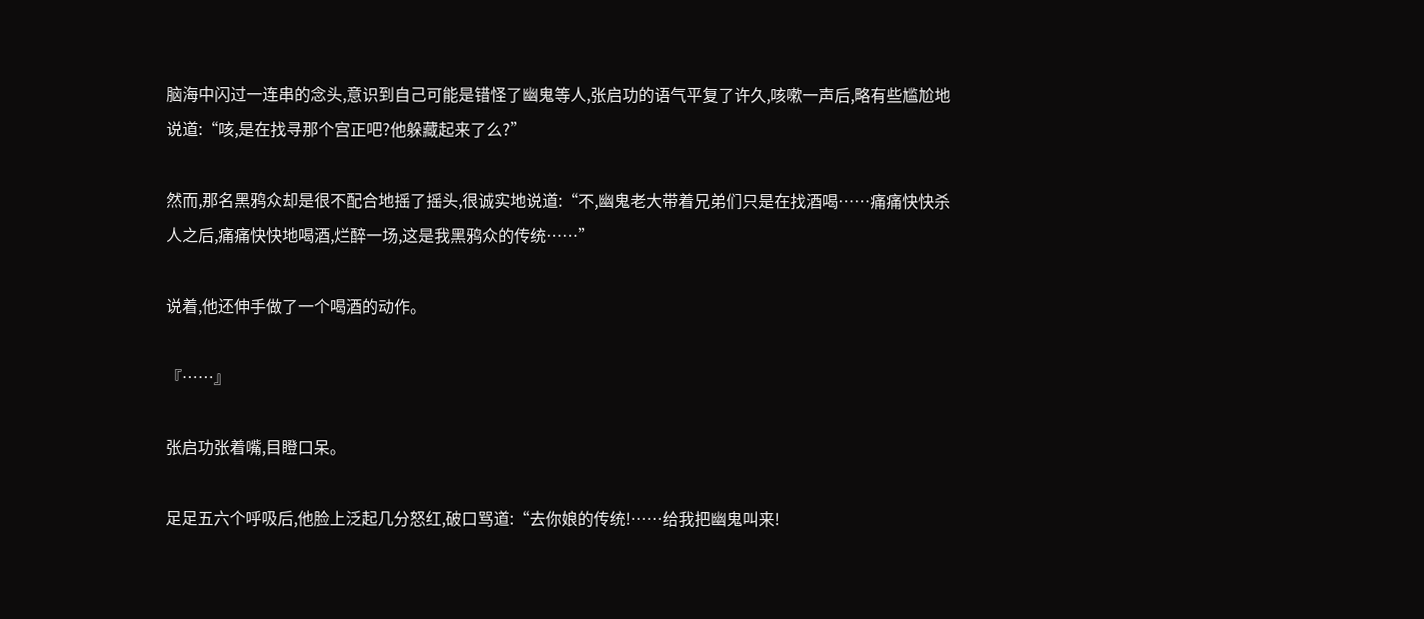脑海中闪过一连串的念头,意识到自己可能是错怪了幽鬼等人,张启功的语气平复了许久,咳嗽一声后,略有些尴尬地说道:“咳,是在找寻那个宫正吧?他躲藏起来了么?”

然而,那名黑鸦众却是很不配合地摇了摇头,很诚实地说道:“不,幽鬼老大带着兄弟们只是在找酒喝……痛痛快快杀人之后,痛痛快快地喝酒,烂醉一场,这是我黑鸦众的传统……”

说着,他还伸手做了一个喝酒的动作。

『……』

张启功张着嘴,目瞪口呆。

足足五六个呼吸后,他脸上泛起几分怒红,破口骂道:“去你娘的传统!……给我把幽鬼叫来!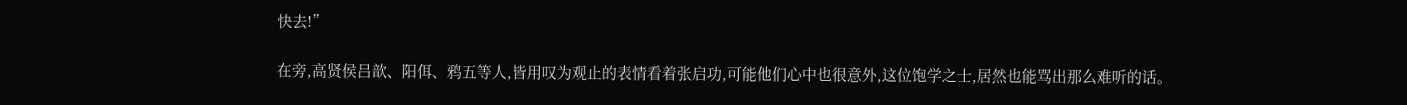快去!”

在旁,高贤侯吕歆、阳佴、鸦五等人,皆用叹为观止的表情看着张启功,可能他们心中也很意外,这位饱学之士,居然也能骂出那么难听的话。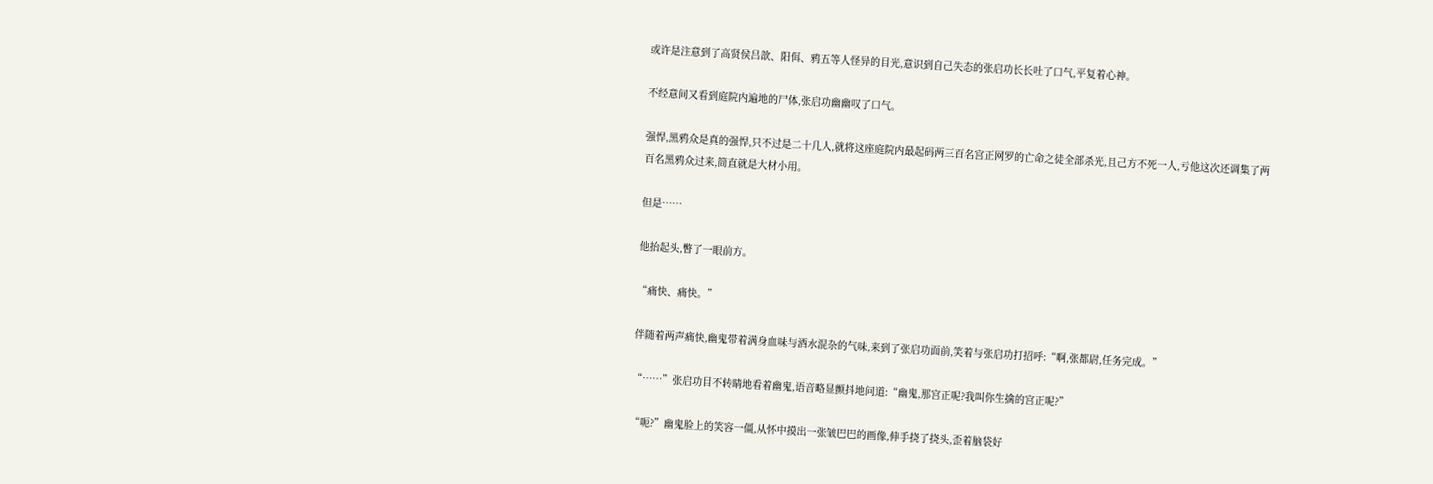或许是注意到了高贤侯吕歆、阳佴、鸦五等人怪异的目光,意识到自己失态的张启功长长吐了口气,平复着心神。

不经意间又看到庭院内遍地的尸体,张启功幽幽叹了口气。

强悍,黑鸦众是真的强悍,只不过是二十几人,就将这座庭院内最起码两三百名宫正网罗的亡命之徒全部杀光,且己方不死一人,亏他这次还调集了两百名黑鸦众过来,简直就是大材小用。

但是……

他抬起头,瞥了一眼前方。

“痛快、痛快。”

伴随着两声痛快,幽鬼带着满身血味与酒水混杂的气味,来到了张启功面前,笑着与张启功打招呼:“啊,张都尉,任务完成。”

“……”张启功目不转睛地看着幽鬼,语音略显颤抖地问道:“幽鬼,那宫正呢?我叫你生擒的宫正呢?”

“呃?”幽鬼脸上的笑容一僵,从怀中摸出一张皱巴巴的画像,伸手挠了挠头,歪着脑袋好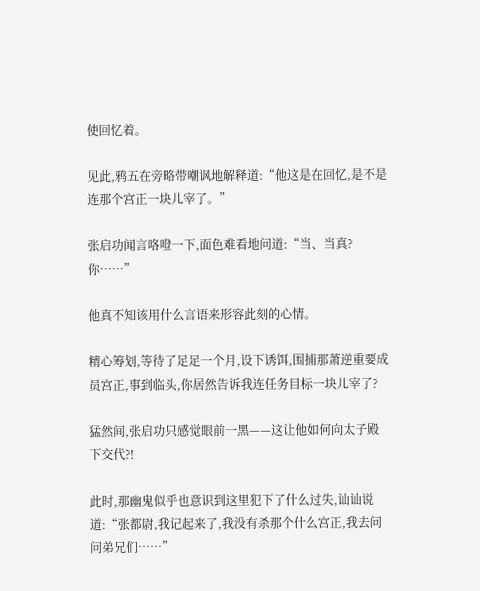使回忆着。

见此,鸦五在旁略带嘲讽地解释道:“他这是在回忆,是不是连那个宫正一块儿宰了。”

张启功闻言咯噔一下,面色难看地问道:“当、当真?你……”

他真不知该用什么言语来形容此刻的心情。

精心筹划,等待了足足一个月,设下诱饵,围捕那萧逆重要成员宫正,事到临头,你居然告诉我连任务目标一块儿宰了?

猛然间,张启功只感觉眼前一黑——这让他如何向太子殿下交代?!

此时,那幽鬼似乎也意识到这里犯下了什么过失,讪讪说道:“张都尉,我记起来了,我没有杀那个什么宫正,我去问问弟兄们……”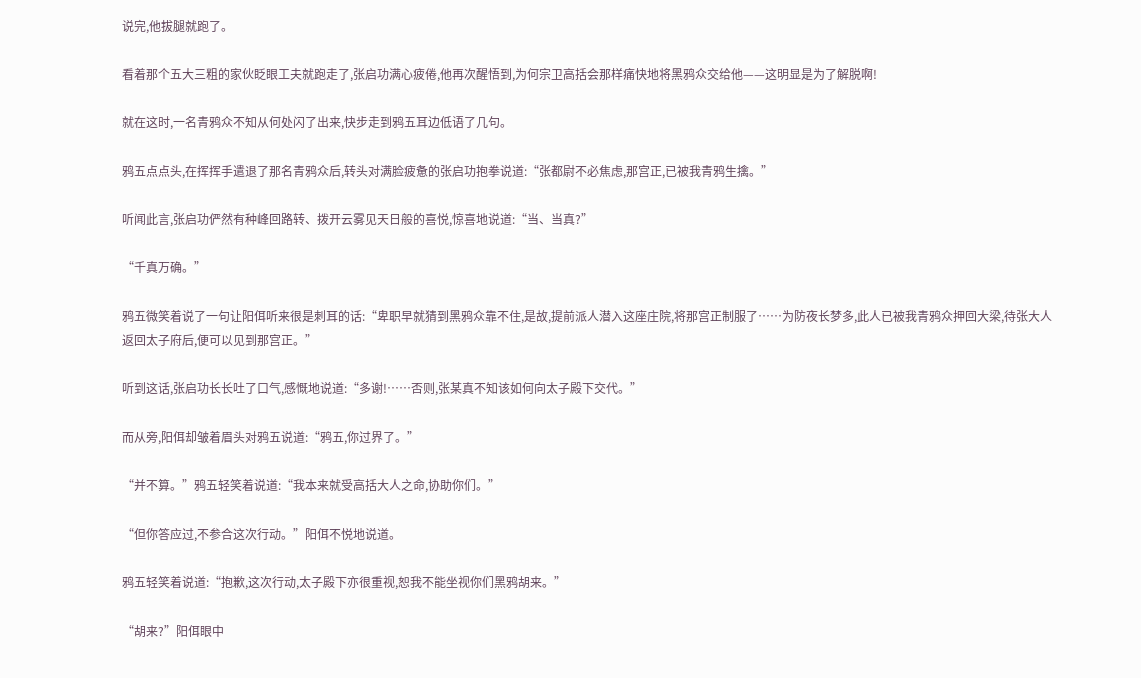说完,他拔腿就跑了。

看着那个五大三粗的家伙眨眼工夫就跑走了,张启功满心疲倦,他再次醒悟到,为何宗卫高括会那样痛快地将黑鸦众交给他——这明显是为了解脱啊!

就在这时,一名青鸦众不知从何处闪了出来,快步走到鸦五耳边低语了几句。

鸦五点点头,在挥挥手遣退了那名青鸦众后,转头对满脸疲惫的张启功抱拳说道:“张都尉不必焦虑,那宫正,已被我青鸦生擒。”

听闻此言,张启功俨然有种峰回路转、拨开云雾见天日般的喜悦,惊喜地说道:“当、当真?”

“千真万确。”

鸦五微笑着说了一句让阳佴听来很是刺耳的话:“卑职早就猜到黑鸦众靠不住,是故,提前派人潜入这座庄院,将那宫正制服了……为防夜长梦多,此人已被我青鸦众押回大梁,待张大人返回太子府后,便可以见到那宫正。”

听到这话,张启功长长吐了口气,感慨地说道:“多谢!……否则,张某真不知该如何向太子殿下交代。”

而从旁,阳佴却皱着眉头对鸦五说道:“鸦五,你过界了。”

“并不算。”鸦五轻笑着说道:“我本来就受高括大人之命,协助你们。”

“但你答应过,不参合这次行动。”阳佴不悦地说道。

鸦五轻笑着说道:“抱歉,这次行动,太子殿下亦很重视,恕我不能坐视你们黑鸦胡来。”

“胡来?”阳佴眼中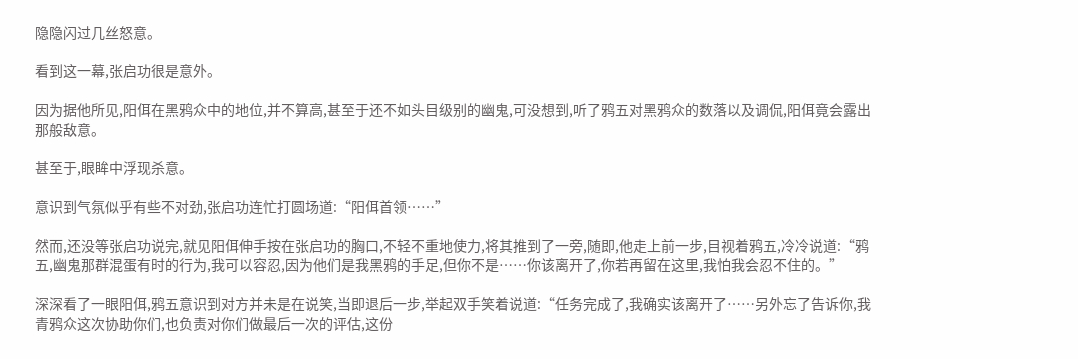隐隐闪过几丝怒意。

看到这一幕,张启功很是意外。

因为据他所见,阳佴在黑鸦众中的地位,并不算高,甚至于还不如头目级别的幽鬼,可没想到,听了鸦五对黑鸦众的数落以及调侃,阳佴竟会露出那般敌意。

甚至于,眼眸中浮现杀意。

意识到气氛似乎有些不对劲,张启功连忙打圆场道:“阳佴首领……”

然而,还没等张启功说完,就见阳佴伸手按在张启功的胸口,不轻不重地使力,将其推到了一旁,随即,他走上前一步,目视着鸦五,冷冷说道:“鸦五,幽鬼那群混蛋有时的行为,我可以容忍,因为他们是我黑鸦的手足,但你不是……你该离开了,你若再留在这里,我怕我会忍不住的。”

深深看了一眼阳佴,鸦五意识到对方并未是在说笑,当即退后一步,举起双手笑着说道:“任务完成了,我确实该离开了……另外忘了告诉你,我青鸦众这次协助你们,也负责对你们做最后一次的评估,这份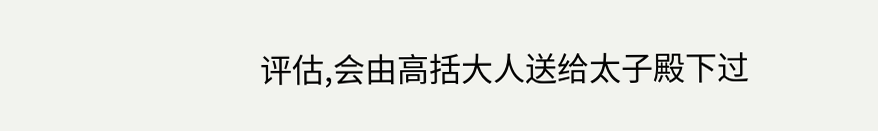评估,会由高括大人送给太子殿下过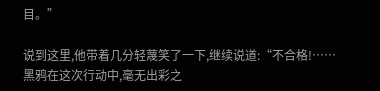目。”

说到这里,他带着几分轻蔑笑了一下,继续说道:“不合格!……黑鸦在这次行动中,毫无出彩之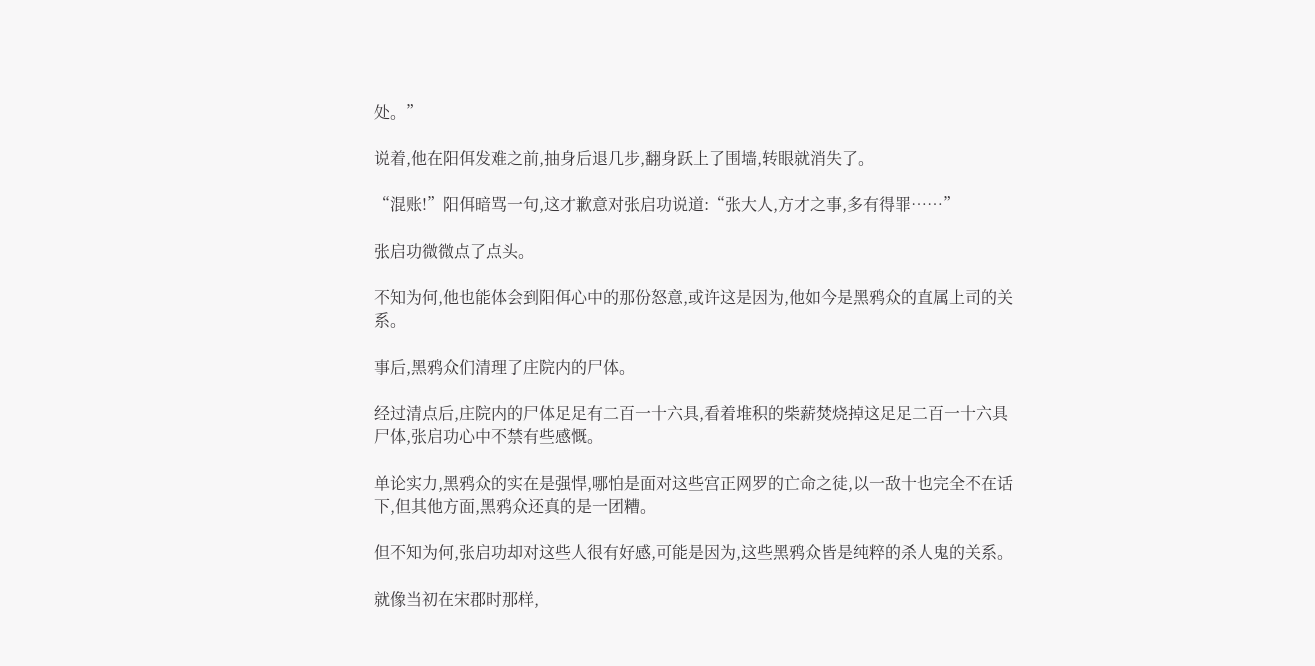处。”

说着,他在阳佴发难之前,抽身后退几步,翻身跃上了围墙,转眼就消失了。

“混账!”阳佴暗骂一句,这才歉意对张启功说道:“张大人,方才之事,多有得罪……”

张启功微微点了点头。

不知为何,他也能体会到阳佴心中的那份怒意,或许这是因为,他如今是黑鸦众的直属上司的关系。

事后,黑鸦众们清理了庄院内的尸体。

经过清点后,庄院内的尸体足足有二百一十六具,看着堆积的柴薪焚烧掉这足足二百一十六具尸体,张启功心中不禁有些感慨。

单论实力,黑鸦众的实在是强悍,哪怕是面对这些宫正网罗的亡命之徒,以一敌十也完全不在话下,但其他方面,黑鸦众还真的是一团糟。

但不知为何,张启功却对这些人很有好感,可能是因为,这些黑鸦众皆是纯粹的杀人鬼的关系。

就像当初在宋郡时那样,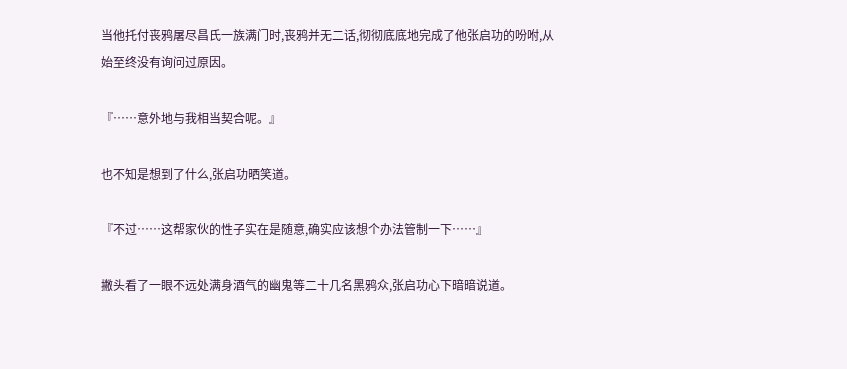当他托付丧鸦屠尽昌氏一族满门时,丧鸦并无二话,彻彻底底地完成了他张启功的吩咐,从始至终没有询问过原因。

『……意外地与我相当契合呢。』

也不知是想到了什么,张启功晒笑道。

『不过……这帮家伙的性子实在是随意,确实应该想个办法管制一下……』

撇头看了一眼不远处满身酒气的幽鬼等二十几名黑鸦众,张启功心下暗暗说道。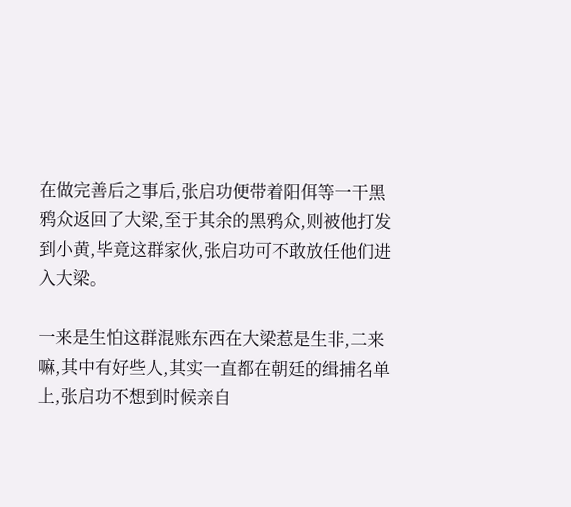在做完善后之事后,张启功便带着阳佴等一干黑鸦众返回了大梁,至于其余的黑鸦众,则被他打发到小黄,毕竟这群家伙,张启功可不敢放任他们进入大梁。

一来是生怕这群混账东西在大梁惹是生非,二来嘛,其中有好些人,其实一直都在朝廷的缉捕名单上,张启功不想到时候亲自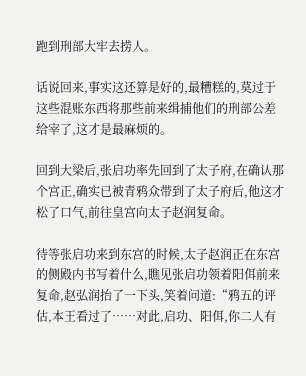跑到刑部大牢去捞人。

话说回来,事实这还算是好的,最糟糕的,莫过于这些混账东西将那些前来缉捕他们的刑部公差给宰了,这才是最麻烦的。

回到大梁后,张启功率先回到了太子府,在确认那个宫正,确实已被青鸦众带到了太子府后,他这才松了口气,前往皇宫向太子赵润复命。

待等张启功来到东宫的时候,太子赵润正在东宫的侧殿内书写着什么,瞧见张启功领着阳佴前来复命,赵弘润抬了一下头,笑着问道:“鸦五的评估,本王看过了……对此,启功、阳佴,你二人有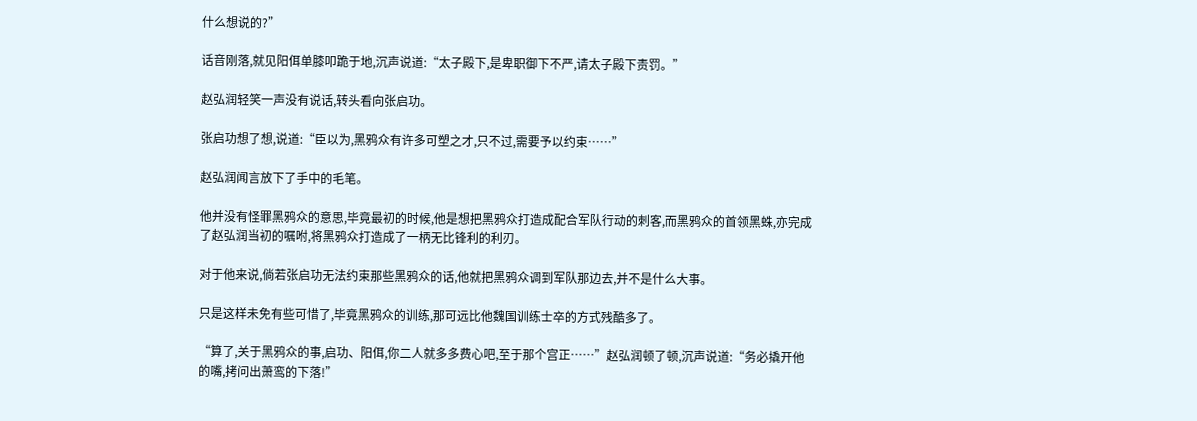什么想说的?”

话音刚落,就见阳佴单膝叩跪于地,沉声说道:“太子殿下,是卑职御下不严,请太子殿下责罚。”

赵弘润轻笑一声没有说话,转头看向张启功。

张启功想了想,说道:“臣以为,黑鸦众有许多可塑之才,只不过,需要予以约束……”

赵弘润闻言放下了手中的毛笔。

他并没有怪罪黑鸦众的意思,毕竟最初的时候,他是想把黑鸦众打造成配合军队行动的刺客,而黑鸦众的首领黑蛛,亦完成了赵弘润当初的嘱咐,将黑鸦众打造成了一柄无比锋利的利刃。

对于他来说,倘若张启功无法约束那些黑鸦众的话,他就把黑鸦众调到军队那边去,并不是什么大事。

只是这样未免有些可惜了,毕竟黑鸦众的训练,那可远比他魏国训练士卒的方式残酷多了。

“算了,关于黑鸦众的事,启功、阳佴,你二人就多多费心吧,至于那个宫正……”赵弘润顿了顿,沉声说道:“务必撬开他的嘴,拷问出萧鸾的下落!”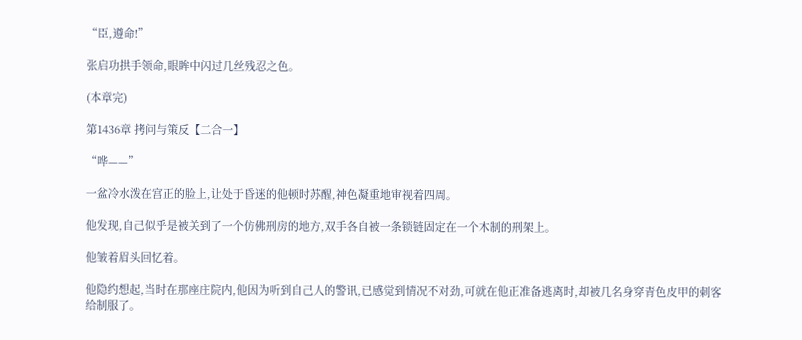“臣,遵命!”

张启功拱手领命,眼眸中闪过几丝残忍之色。

(本章完)

第1436章 拷问与策反【二合一】

“哗——”

一盆冷水泼在宫正的脸上,让处于昏迷的他顿时苏醒,神色凝重地审视着四周。

他发现,自己似乎是被关到了一个仿佛刑房的地方,双手各自被一条锁链固定在一个木制的刑架上。

他皱着眉头回忆着。

他隐约想起,当时在那座庄院内,他因为听到自己人的警讯,已感觉到情况不对劲,可就在他正准备逃离时,却被几名身穿青色皮甲的刺客给制服了。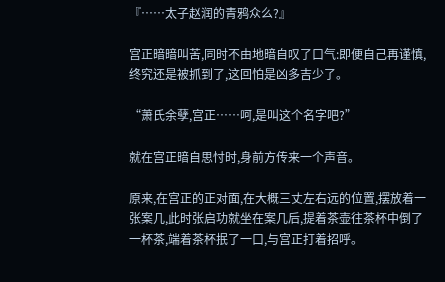『……太子赵润的青鸦众么?』

宫正暗暗叫苦,同时不由地暗自叹了口气:即便自己再谨慎,终究还是被抓到了,这回怕是凶多吉少了。

“萧氏余孽,宫正……呵,是叫这个名字吧?”

就在宫正暗自思忖时,身前方传来一个声音。

原来,在宫正的正对面,在大概三丈左右远的位置,摆放着一张案几,此时张启功就坐在案几后,提着茶壶往茶杯中倒了一杯茶,端着茶杯抿了一口,与宫正打着招呼。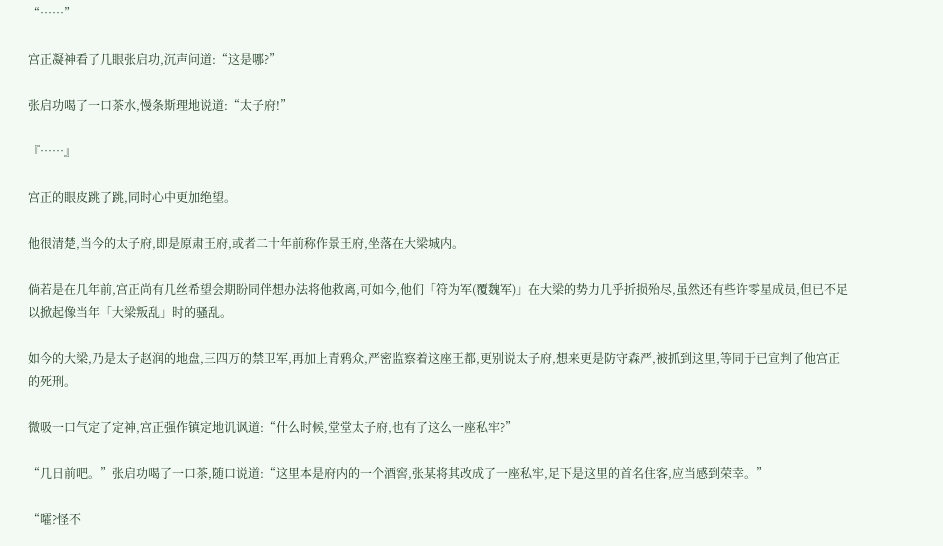“……”

宫正凝神看了几眼张启功,沉声问道:“这是哪?”

张启功喝了一口茶水,慢条斯理地说道:“太子府!”

『……』

宫正的眼皮跳了跳,同时心中更加绝望。

他很清楚,当今的太子府,即是原肃王府,或者二十年前称作景王府,坐落在大梁城内。

倘若是在几年前,宫正尚有几丝希望会期盼同伴想办法将他救离,可如今,他们「符为军(覆魏军)」在大梁的势力几乎折损殆尽,虽然还有些许零星成员,但已不足以掀起像当年「大梁叛乱」时的骚乱。

如今的大梁,乃是太子赵润的地盘,三四万的禁卫军,再加上青鸦众,严密监察着这座王都,更别说太子府,想来更是防守森严,被抓到这里,等同于已宣判了他宫正的死刑。

微吸一口气定了定神,宫正强作镇定地讥讽道:“什么时候,堂堂太子府,也有了这么一座私牢?”

“几日前吧。”张启功喝了一口茶,随口说道:“这里本是府内的一个酒窖,张某将其改成了一座私牢,足下是这里的首名住客,应当感到荣幸。”

“嚯?怪不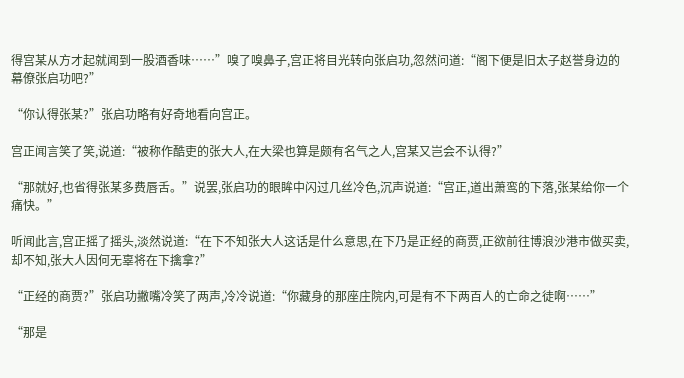得宫某从方才起就闻到一股酒香味……”嗅了嗅鼻子,宫正将目光转向张启功,忽然问道:“阁下便是旧太子赵誉身边的幕僚张启功吧?”

“你认得张某?”张启功略有好奇地看向宫正。

宫正闻言笑了笑,说道:“被称作酷吏的张大人,在大梁也算是颇有名气之人,宫某又岂会不认得?”

“那就好,也省得张某多费唇舌。”说罢,张启功的眼眸中闪过几丝冷色,沉声说道:“宫正,道出萧鸾的下落,张某给你一个痛快。”

听闻此言,宫正摇了摇头,淡然说道:“在下不知张大人这话是什么意思,在下乃是正经的商贾,正欲前往博浪沙港市做买卖,却不知,张大人因何无辜将在下擒拿?”

“正经的商贾?”张启功撇嘴冷笑了两声,冷冷说道:“你藏身的那座庄院内,可是有不下两百人的亡命之徒啊……”

“那是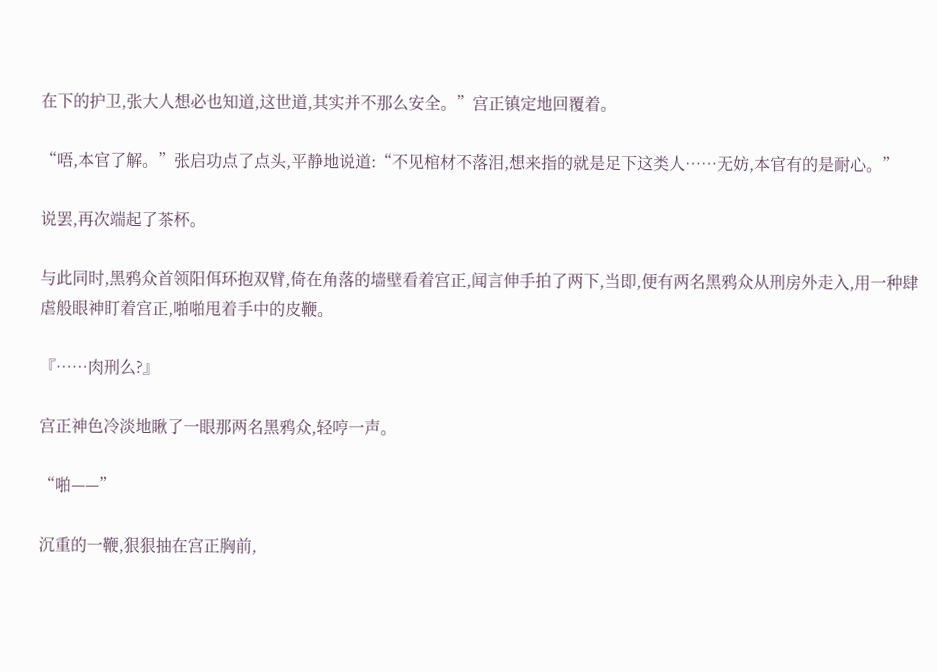在下的护卫,张大人想必也知道,这世道,其实并不那么安全。”宫正镇定地回覆着。

“唔,本官了解。”张启功点了点头,平静地说道:“不见棺材不落泪,想来指的就是足下这类人……无妨,本官有的是耐心。”

说罢,再次端起了茶杯。

与此同时,黑鸦众首领阳佴环抱双臂,倚在角落的墙壁看着宫正,闻言伸手拍了两下,当即,便有两名黑鸦众从刑房外走入,用一种肆虐般眼神盯着宫正,啪啪甩着手中的皮鞭。

『……肉刑么?』

宫正神色冷淡地瞅了一眼那两名黑鸦众,轻哼一声。

“啪——”

沉重的一鞭,狠狠抽在宫正胸前,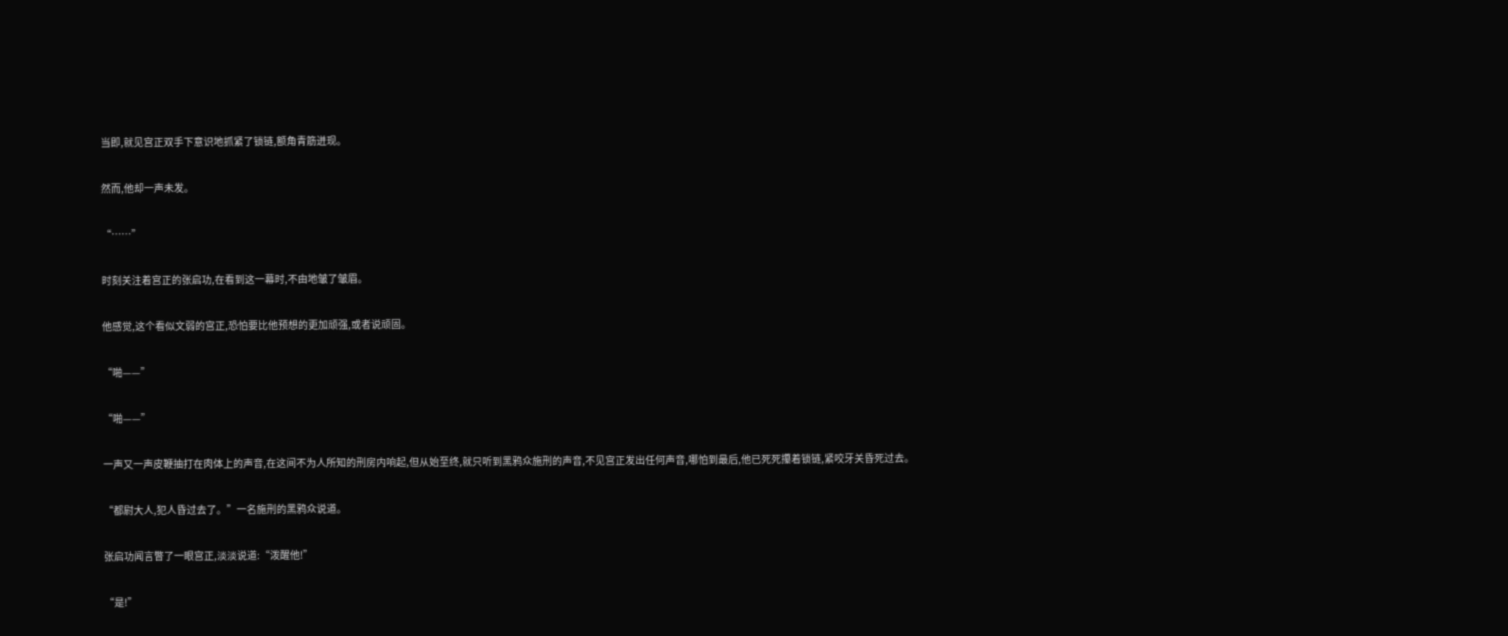当即,就见宫正双手下意识地抓紧了锁链,额角青筋迸现。

然而,他却一声未发。

“……”

时刻关注着宫正的张启功,在看到这一幕时,不由地皱了皱眉。

他感觉,这个看似文弱的宫正,恐怕要比他预想的更加顽强,或者说顽固。

“啪——”

“啪——”

一声又一声皮鞭抽打在肉体上的声音,在这间不为人所知的刑房内响起,但从始至终,就只听到黑鸦众施刑的声音,不见宫正发出任何声音,哪怕到最后,他已死死攥着锁链,紧咬牙关昏死过去。

“都尉大人,犯人昏过去了。”一名施刑的黑鸦众说道。

张启功闻言瞥了一眼宫正,淡淡说道:“泼醒他!”

“是!”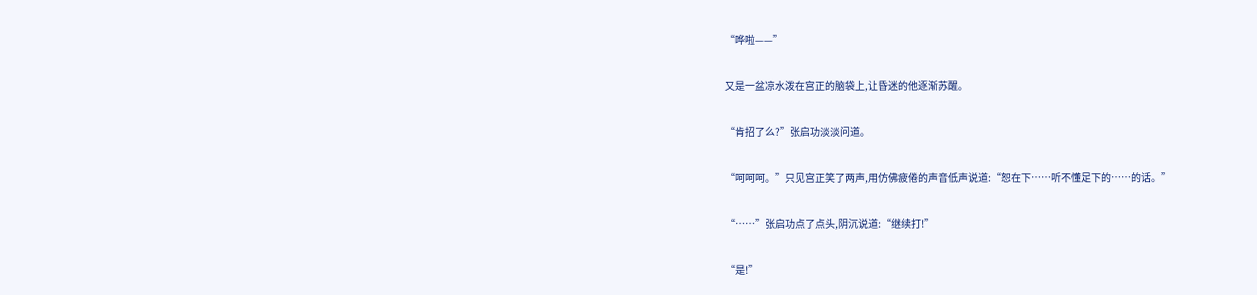“哗啦——”

又是一盆凉水泼在宫正的脑袋上,让昏迷的他逐渐苏醒。

“肯招了么?”张启功淡淡问道。

“呵呵呵。”只见宫正笑了两声,用仿佛疲倦的声音低声说道:“恕在下……听不懂足下的……的话。”

“……”张启功点了点头,阴沉说道:“继续打!”

“是!”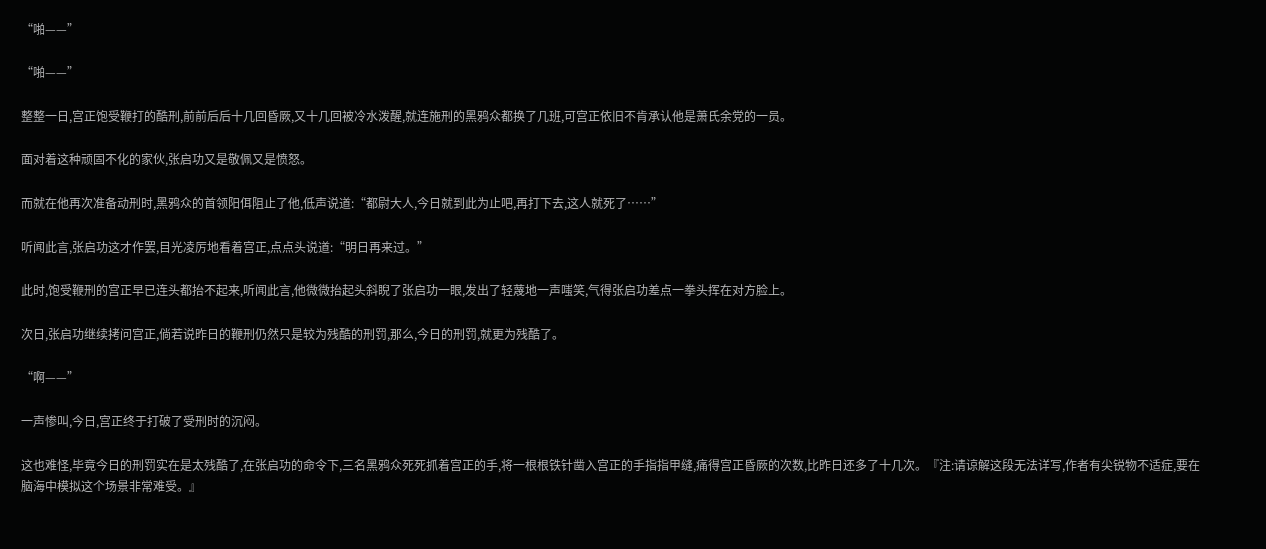“啪——”

“啪——”

整整一日,宫正饱受鞭打的酷刑,前前后后十几回昏厥,又十几回被冷水泼醒,就连施刑的黑鸦众都换了几班,可宫正依旧不肯承认他是萧氏余党的一员。

面对着这种顽固不化的家伙,张启功又是敬佩又是愤怒。

而就在他再次准备动刑时,黑鸦众的首领阳佴阻止了他,低声说道:“都尉大人,今日就到此为止吧,再打下去,这人就死了……”

听闻此言,张启功这才作罢,目光凌厉地看着宫正,点点头说道:“明日再来过。”

此时,饱受鞭刑的宫正早已连头都抬不起来,听闻此言,他微微抬起头斜睨了张启功一眼,发出了轻蔑地一声嗤笑,气得张启功差点一拳头挥在对方脸上。

次日,张启功继续拷问宫正,倘若说昨日的鞭刑仍然只是较为残酷的刑罚,那么,今日的刑罚,就更为残酷了。

“啊——”

一声惨叫,今日,宫正终于打破了受刑时的沉闷。

这也难怪,毕竟今日的刑罚实在是太残酷了,在张启功的命令下,三名黑鸦众死死抓着宫正的手,将一根根铁针凿入宫正的手指指甲缝,痛得宫正昏厥的次数,比昨日还多了十几次。『注:请谅解这段无法详写,作者有尖锐物不适症,要在脑海中模拟这个场景非常难受。』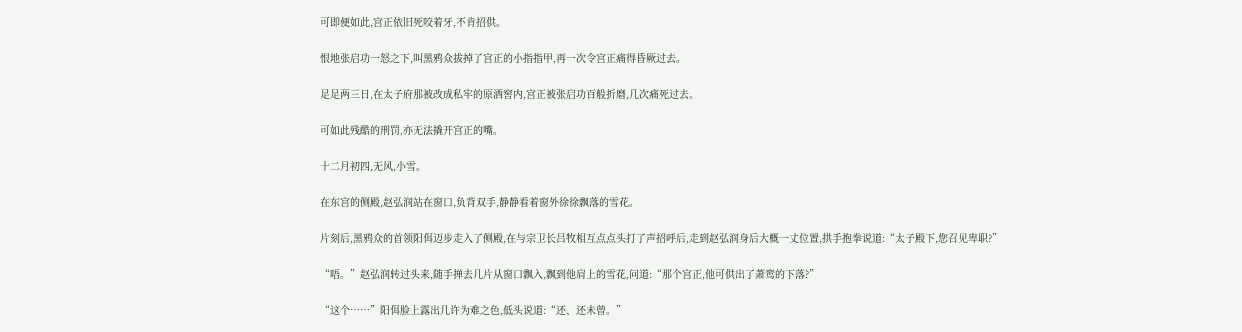可即便如此,宫正依旧死咬着牙,不肯招供。

恨地张启功一怒之下,叫黑鸦众拔掉了宫正的小指指甲,再一次令宫正痛得昏厥过去。

足足两三日,在太子府那被改成私牢的原酒窖内,宫正被张启功百般折磨,几次痛死过去。

可如此残酷的刑罚,亦无法撬开宫正的嘴。

十二月初四,无风,小雪。

在东宫的侧殿,赵弘润站在窗口,负背双手,静静看着窗外徐徐飘落的雪花。

片刻后,黑鸦众的首领阳佴迈步走入了侧殿,在与宗卫长吕牧相互点点头打了声招呼后,走到赵弘润身后大概一丈位置,拱手抱拳说道:“太子殿下,您召见卑职?”

“唔。”赵弘润转过头来,随手掸去几片从窗口飘入,飘到他肩上的雪花,问道:“那个宫正,他可供出了萧鸾的下落?”

“这个……”阳佴脸上露出几许为难之色,低头说道:“还、还未曾。”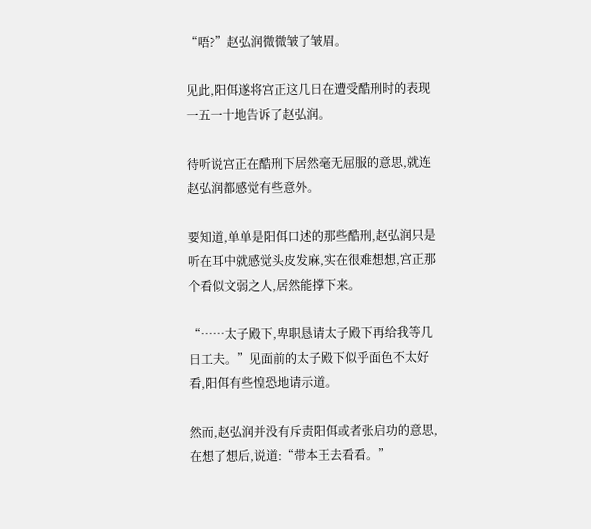“唔?”赵弘润微微皱了皱眉。

见此,阳佴遂将宫正这几日在遭受酷刑时的表现一五一十地告诉了赵弘润。

待听说宫正在酷刑下居然毫无屈服的意思,就连赵弘润都感觉有些意外。

要知道,单单是阳佴口述的那些酷刑,赵弘润只是听在耳中就感觉头皮发麻,实在很难想想,宫正那个看似文弱之人,居然能撑下来。

“……太子殿下,卑职恳请太子殿下再给我等几日工夫。”见面前的太子殿下似乎面色不太好看,阳佴有些惶恐地请示道。

然而,赵弘润并没有斥责阳佴或者张启功的意思,在想了想后,说道:“带本王去看看。”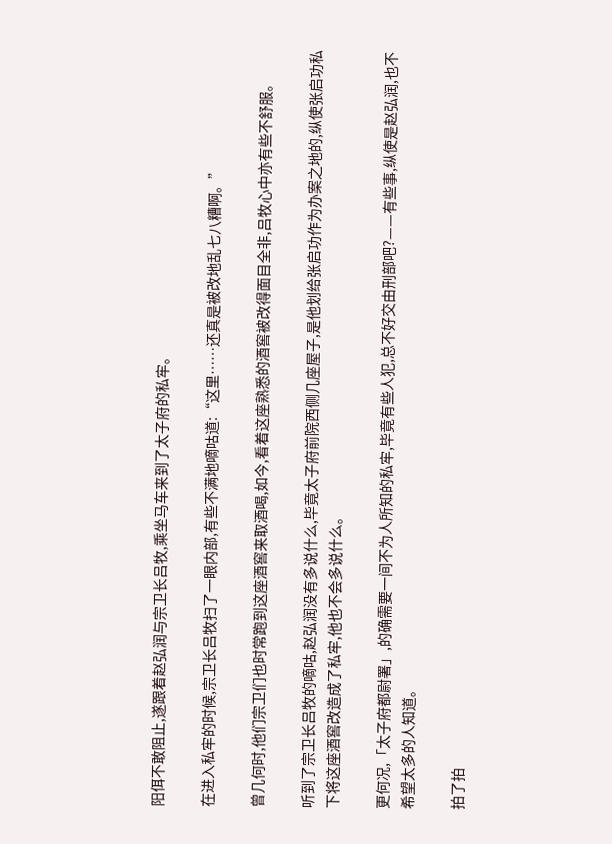阳佴不敢阻止,遂跟着赵弘润与宗卫长吕牧,乘坐马车来到了太子府的私牢。

在进入私牢的时候,宗卫长吕牧扫了一眼内部,有些不满地嘀咕道:“这里……还真是被改地乱七八糟啊。”

曾几何时,他们宗卫们也时常跑到这座酒窖来取酒喝,如今,看着这座熟悉的酒窖被改得面目全非,吕牧心中亦有些不舒服。

听到了宗卫长吕牧的嘀咕,赵弘润没有多说什么,毕竟太子府前院西侧几座屋子,是他划给张启功作为办案之地的,纵使张启功私下将这座酒窖改造成了私牢,他也不会多说什么。

更何况,「太子府都尉署」,的确需要一间不为人所知的私牢,毕竟有些人犯,总不好交由刑部吧?——有些事,纵使是赵弘润,也不希望太多的人知道。

拍了拍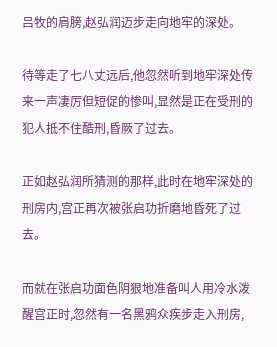吕牧的肩膀,赵弘润迈步走向地牢的深处。

待等走了七八丈远后,他忽然听到地牢深处传来一声凄厉但短促的惨叫,显然是正在受刑的犯人抵不住酷刑,昏厥了过去。

正如赵弘润所猜测的那样,此时在地牢深处的刑房内,宫正再次被张启功折磨地昏死了过去。

而就在张启功面色阴狠地准备叫人用冷水泼醒宫正时,忽然有一名黑鸦众疾步走入刑房,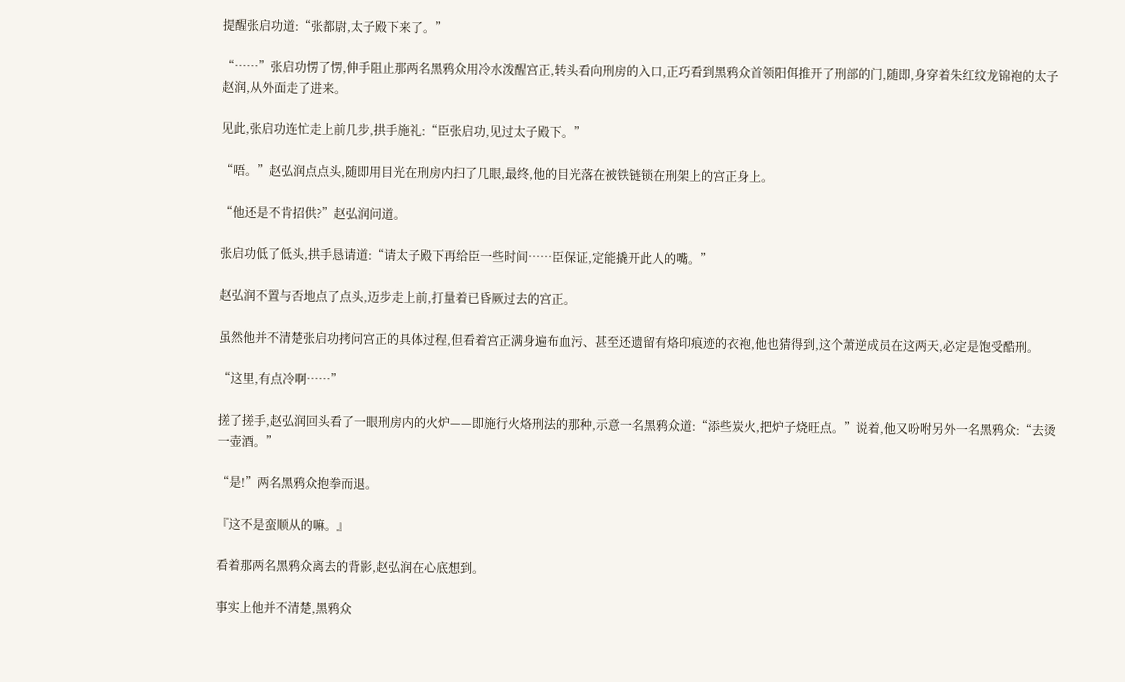提醒张启功道:“张都尉,太子殿下来了。”

“……”张启功愣了愣,伸手阻止那两名黑鸦众用冷水泼醒宫正,转头看向刑房的入口,正巧看到黑鸦众首领阳佴推开了刑部的门,随即,身穿着朱红纹龙锦袍的太子赵润,从外面走了进来。

见此,张启功连忙走上前几步,拱手施礼:“臣张启功,见过太子殿下。”

“唔。”赵弘润点点头,随即用目光在刑房内扫了几眼,最终,他的目光落在被铁链锁在刑架上的宫正身上。

“他还是不肯招供?”赵弘润问道。

张启功低了低头,拱手恳请道:“请太子殿下再给臣一些时间……臣保证,定能撬开此人的嘴。”

赵弘润不置与否地点了点头,迈步走上前,打量着已昏厥过去的宫正。

虽然他并不清楚张启功拷问宫正的具体过程,但看着宫正满身遍布血污、甚至还遗留有烙印痕迹的衣袍,他也猜得到,这个萧逆成员在这两天,必定是饱受酷刑。

“这里,有点冷啊……”

搓了搓手,赵弘润回头看了一眼刑房内的火炉——即施行火烙刑法的那种,示意一名黑鸦众道:“添些炭火,把炉子烧旺点。”说着,他又吩咐另外一名黑鸦众:“去烫一壶酒。”

“是!”两名黑鸦众抱拳而退。

『这不是蛮顺从的嘛。』

看着那两名黑鸦众离去的背影,赵弘润在心底想到。

事实上他并不清楚,黑鸦众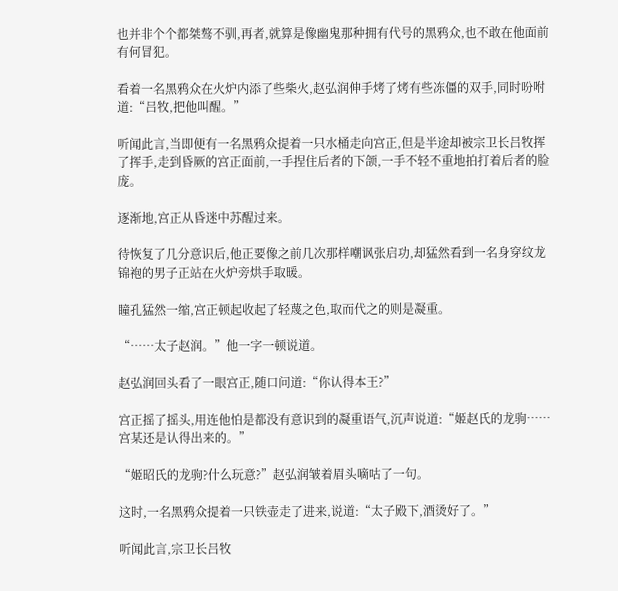也并非个个都桀骜不驯,再者,就算是像幽鬼那种拥有代号的黑鸦众,也不敢在他面前有何冒犯。

看着一名黑鸦众在火炉内添了些柴火,赵弘润伸手烤了烤有些冻僵的双手,同时吩咐道:“吕牧,把他叫醒。”

听闻此言,当即便有一名黑鸦众提着一只水桶走向宫正,但是半途却被宗卫长吕牧挥了挥手,走到昏厥的宫正面前,一手捏住后者的下颌,一手不轻不重地拍打着后者的脸庞。

逐渐地,宫正从昏迷中苏醒过来。

待恢复了几分意识后,他正要像之前几次那样嘲讽张启功,却猛然看到一名身穿纹龙锦袍的男子正站在火炉旁烘手取暖。

瞳孔猛然一缩,宫正顿起收起了轻蔑之色,取而代之的则是凝重。

“……太子赵润。”他一字一顿说道。

赵弘润回头看了一眼宫正,随口问道:“你认得本王?”

宫正摇了摇头,用连他怕是都没有意识到的凝重语气,沉声说道:“姬赵氏的龙驹……宫某还是认得出来的。”

“姬昭氏的龙驹?什么玩意?”赵弘润皱着眉头嘀咕了一句。

这时,一名黑鸦众提着一只铁壶走了进来,说道:“太子殿下,酒烫好了。”

听闻此言,宗卫长吕牧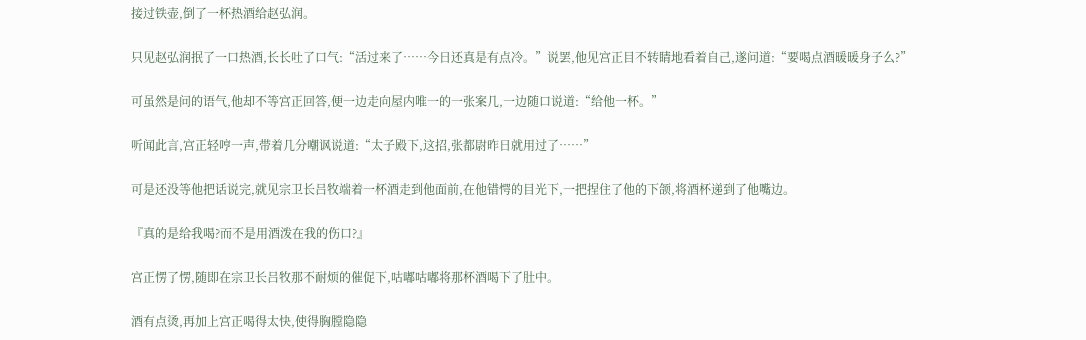接过铁壶,倒了一杯热酒给赵弘润。

只见赵弘润抿了一口热酒,长长吐了口气:“活过来了……今日还真是有点冷。”说罢,他见宫正目不转睛地看着自己,遂问道:“要喝点酒暖暖身子么?”

可虽然是问的语气,他却不等宫正回答,便一边走向屋内唯一的一张案几,一边随口说道:“给他一杯。”

听闻此言,宫正轻哼一声,带着几分嘲讽说道:“太子殿下,这招,张都尉昨日就用过了……”

可是还没等他把话说完,就见宗卫长吕牧端着一杯酒走到他面前,在他错愕的目光下,一把捏住了他的下颌,将酒杯递到了他嘴边。

『真的是给我喝?而不是用酒泼在我的伤口?』

宫正愣了愣,随即在宗卫长吕牧那不耐烦的催促下,咕嘟咕嘟将那杯酒喝下了肚中。

酒有点烫,再加上宫正喝得太快,使得胸膛隐隐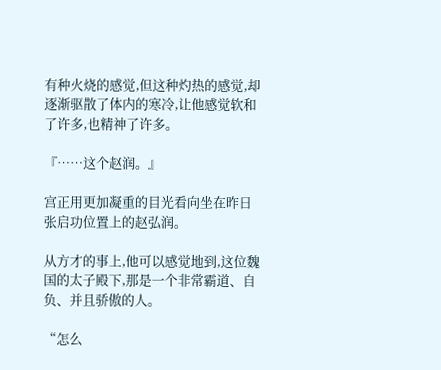有种火烧的感觉,但这种灼热的感觉,却逐渐驱散了体内的寒冷,让他感觉软和了许多,也精神了许多。

『……这个赵润。』

宫正用更加凝重的目光看向坐在昨日张启功位置上的赵弘润。

从方才的事上,他可以感觉地到,这位魏国的太子殿下,那是一个非常霸道、自负、并且骄傲的人。

“怎么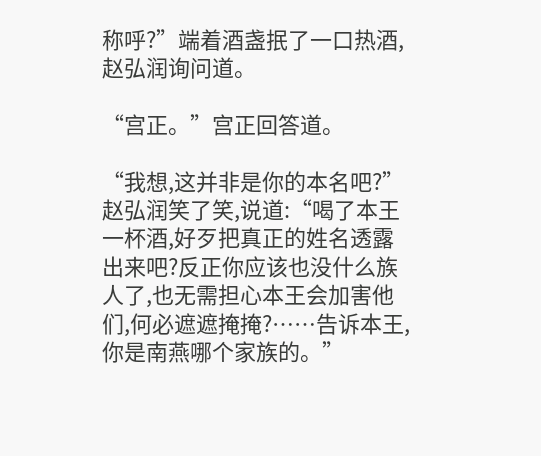称呼?”端着酒盏抿了一口热酒,赵弘润询问道。

“宫正。”宫正回答道。

“我想,这并非是你的本名吧?”赵弘润笑了笑,说道:“喝了本王一杯酒,好歹把真正的姓名透露出来吧?反正你应该也没什么族人了,也无需担心本王会加害他们,何必遮遮掩掩?……告诉本王,你是南燕哪个家族的。”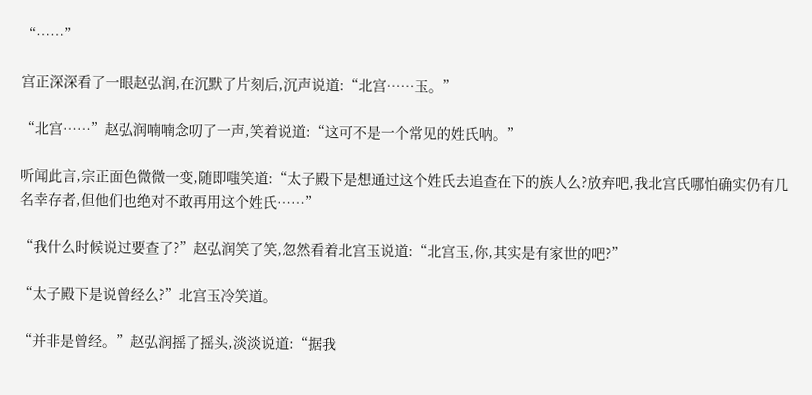“……”

宫正深深看了一眼赵弘润,在沉默了片刻后,沉声说道:“北宫……玉。”

“北宫……”赵弘润喃喃念叨了一声,笑着说道:“这可不是一个常见的姓氏呐。”

听闻此言,宗正面色微微一变,随即嗤笑道:“太子殿下是想通过这个姓氏去追查在下的族人么?放弃吧,我北宫氏哪怕确实仍有几名幸存者,但他们也绝对不敢再用这个姓氏……”

“我什么时候说过要查了?”赵弘润笑了笑,忽然看着北宫玉说道:“北宫玉,你,其实是有家世的吧?”

“太子殿下是说曾经么?”北宫玉冷笑道。

“并非是曾经。”赵弘润摇了摇头,淡淡说道:“据我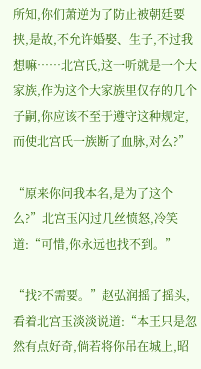所知,你们萧逆为了防止被朝廷要挟,是故,不允许婚娶、生子,不过我想嘛……北宫氏,这一听就是一个大家族,作为这个大家族里仅存的几个子嗣,你应该不至于遵守这种规定,而使北宫氏一族断了血脉,对么?”

“原来你问我本名,是为了这个么?”北宫玉闪过几丝愤怒,冷笑道:“可惜,你永远也找不到。”

“找?不需要。”赵弘润摇了摇头,看着北宫玉淡淡说道:“本王只是忽然有点好奇,倘若将你吊在城上,昭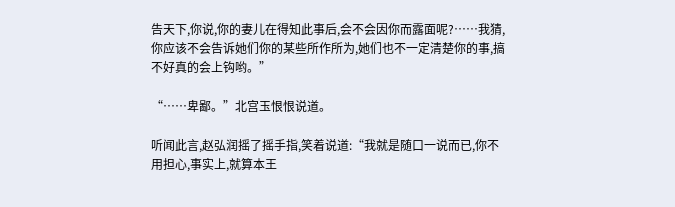告天下,你说,你的妻儿在得知此事后,会不会因你而露面呢?……我猜,你应该不会告诉她们你的某些所作所为,她们也不一定清楚你的事,搞不好真的会上钩哟。”

“……卑鄙。”北宫玉恨恨说道。

听闻此言,赵弘润摇了摇手指,笑着说道:“我就是随口一说而已,你不用担心,事实上,就算本王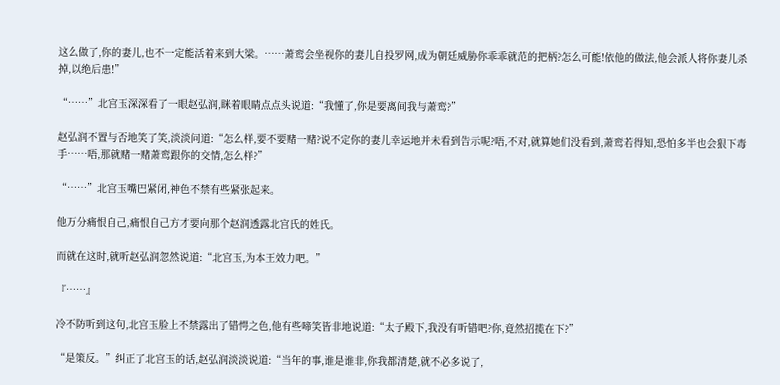这么做了,你的妻儿,也不一定能活着来到大梁。……萧鸾会坐视你的妻儿自投罗网,成为朝廷威胁你乖乖就范的把柄?怎么可能!依他的做法,他会派人将你妻儿杀掉,以绝后患!”

“……”北宫玉深深看了一眼赵弘润,眯着眼睛点点头说道:“我懂了,你是要离间我与萧鸾?”

赵弘润不置与否地笑了笑,淡淡问道:“怎么样,要不要赌一赌?说不定你的妻儿幸运地并未看到告示呢?唔,不对,就算她们没看到,萧鸾若得知,恐怕多半也会狠下毒手……唔,那就赌一赌萧鸾跟你的交情,怎么样?”

“……”北宫玉嘴巴紧闭,神色不禁有些紧张起来。

他万分痛恨自己,痛恨自己方才要向那个赵润透露北宫氏的姓氏。

而就在这时,就听赵弘润忽然说道:“北宫玉,为本王效力吧。”

『……』

冷不防听到这句,北宫玉脸上不禁露出了错愕之色,他有些啼笑皆非地说道:“太子殿下,我没有听错吧?你,竟然招揽在下?”

“是策反。”纠正了北宫玉的话,赵弘润淡淡说道:“当年的事,谁是谁非,你我都清楚,就不必多说了,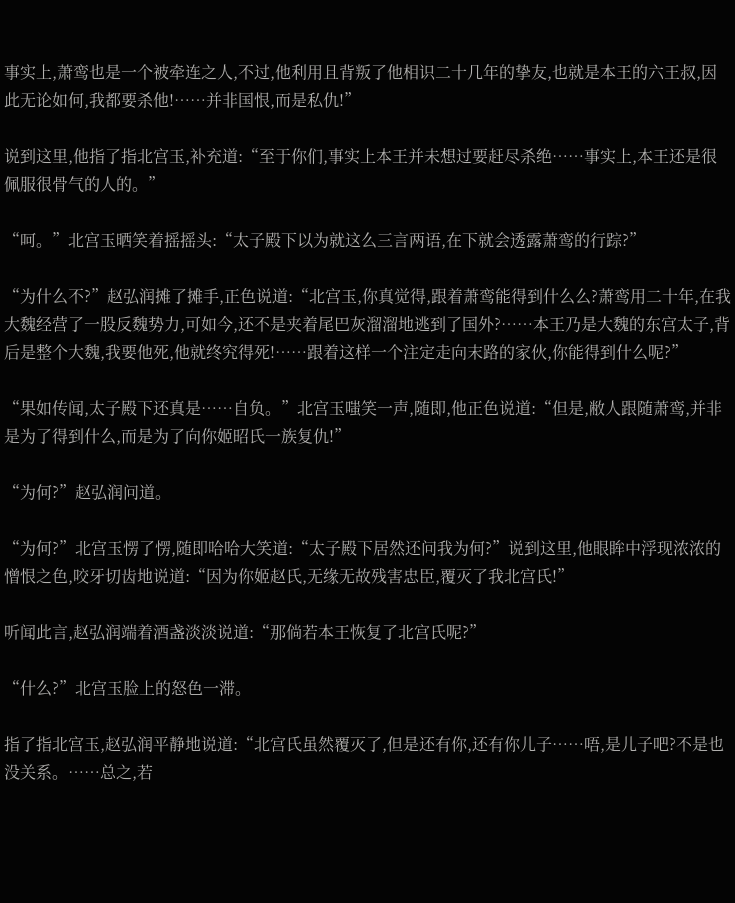事实上,萧鸾也是一个被牵连之人,不过,他利用且背叛了他相识二十几年的挚友,也就是本王的六王叔,因此无论如何,我都要杀他!……并非国恨,而是私仇!”

说到这里,他指了指北宫玉,补充道:“至于你们,事实上本王并未想过要赶尽杀绝……事实上,本王还是很佩服很骨气的人的。”

“呵。”北宫玉晒笑着摇摇头:“太子殿下以为就这么三言两语,在下就会透露萧鸾的行踪?”

“为什么不?”赵弘润摊了摊手,正色说道:“北宫玉,你真觉得,跟着萧鸾能得到什么么?萧鸾用二十年,在我大魏经营了一股反魏势力,可如今,还不是夹着尾巴灰溜溜地逃到了国外?……本王乃是大魏的东宫太子,背后是整个大魏,我要他死,他就终究得死!……跟着这样一个注定走向末路的家伙,你能得到什么呢?”

“果如传闻,太子殿下还真是……自负。”北宫玉嗤笑一声,随即,他正色说道:“但是,敝人跟随萧鸾,并非是为了得到什么,而是为了向你姬昭氏一族复仇!”

“为何?”赵弘润问道。

“为何?”北宫玉愣了愣,随即哈哈大笑道:“太子殿下居然还问我为何?”说到这里,他眼眸中浮现浓浓的憎恨之色,咬牙切齿地说道:“因为你姬赵氏,无缘无故残害忠臣,覆灭了我北宫氏!”

听闻此言,赵弘润端着酒盏淡淡说道:“那倘若本王恢复了北宫氏呢?”

“什么?”北宫玉脸上的怒色一滞。

指了指北宫玉,赵弘润平静地说道:“北宫氏虽然覆灭了,但是还有你,还有你儿子……唔,是儿子吧?不是也没关系。……总之,若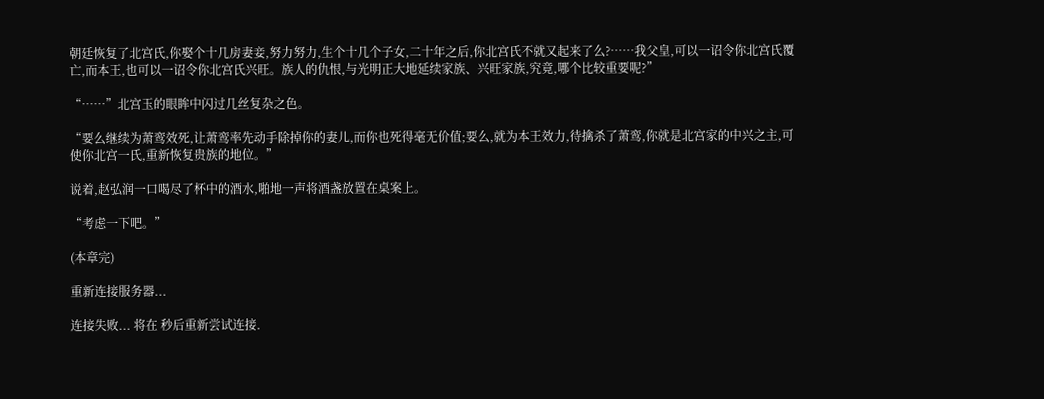朝廷恢复了北宫氏,你娶个十几房妻妾,努力努力,生个十几个子女,二十年之后,你北宫氏不就又起来了么?……我父皇,可以一诏令你北宫氏覆亡,而本王,也可以一诏令你北宫氏兴旺。族人的仇恨,与光明正大地延续家族、兴旺家族,究竟,哪个比较重要呢?”

“……”北宫玉的眼眸中闪过几丝复杂之色。

“要么继续为萧鸾效死,让萧鸾率先动手除掉你的妻儿,而你也死得毫无价值;要么,就为本王效力,待擒杀了萧鸾,你就是北宫家的中兴之主,可使你北宫一氏,重新恢复贵族的地位。”

说着,赵弘润一口喝尽了杯中的酒水,啪地一声将酒盏放置在桌案上。

“考虑一下吧。”

(本章完)

重新连接服务器...

连接失败... 将在 秒后重新尝试连接.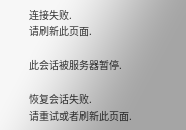连接失败.
请刷新此页面.

此会话被服务器暂停.

恢复会话失败.
请重试或者刷新此页面.